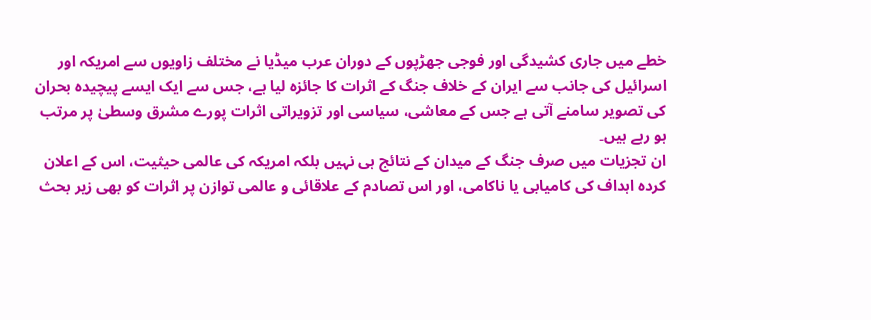خطے میں جاری کشیدگی اور فوجی جھڑپوں کے دوران عرب میڈیا نے مختلف زاویوں سے امریکہ اور اسرائیل کی جانب سے ایران کے خلاف جنگ کے اثرات کا جائزہ لیا ہے، جس سے ایک ایسے پیچیدہ بحران کی تصویر سامنے آتی ہے جس کے معاشی، سیاسی اور تزویراتی اثرات پورے مشرق وسطیٰ پر مرتب ہو رہے ہیں۔
ان تجزیات میں صرف جنگ کے میدان کے نتائج ہی نہیں بلکہ امریکہ کی عالمی حیثیت، اس کے اعلان کردہ اہداف کی کامیابی یا ناکامی، اور اس تصادم کے علاقائی و عالمی توازن پر اثرات کو بھی زیر بحث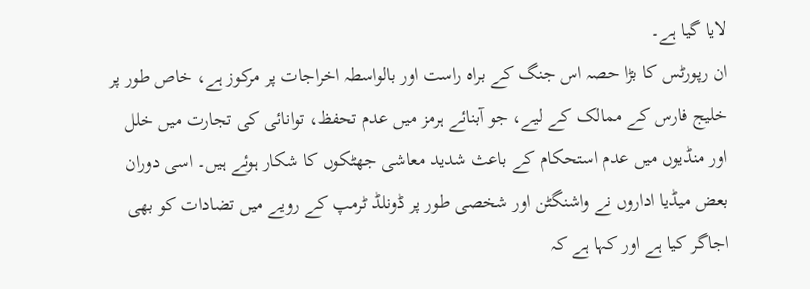لایا گیا ہے۔
ان رپورٹس کا بڑا حصہ اس جنگ کے براہ راست اور بالواسطہ اخراجات پر مرکوز ہے، خاص طور پر خلیج فارس کے ممالک کے لیے، جو آبنائے ہرمز میں عدم تحفظ، توانائی کی تجارت میں خلل اور منڈیوں میں عدم استحکام کے باعث شدید معاشی جھٹکوں کا شکار ہوئے ہیں۔ اسی دوران بعض میڈیا اداروں نے واشنگٹن اور شخصی طور پر ڈونلڈ ٹرمپ کے رویے میں تضادات کو بھی اجاگر کیا ہے اور کہا ہے کہ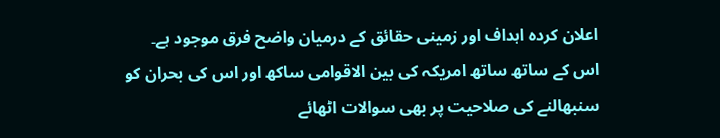اعلان کردہ اہداف اور زمینی حقائق کے درمیان واضح فرق موجود ہے۔
اس کے ساتھ ساتھ امریکہ کی بین الاقوامی ساکھ اور اس کی بحران کو سنبھالنے کی صلاحیت پر بھی سوالات اٹھائے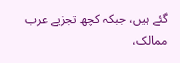گئے ہیں، جبکہ کچھ تجزیے عرب ممالک،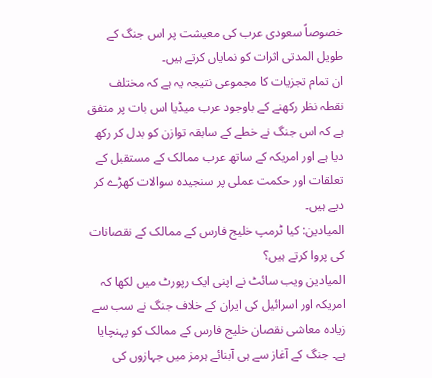خصوصاً سعودی عرب کی معیشت پر اس جنگ کے طویل المدتی اثرات کو نمایاں کرتے ہیں۔
ان تمام تجزیات کا مجموعی نتیجہ یہ ہے کہ مختلف نقطہ نظر رکھنے کے باوجود عرب میڈیا اس بات پر متفق ہے کہ اس جنگ نے خطے کے سابقہ توازن کو بدل کر رکھ دیا ہے اور امریکہ کے ساتھ عرب ممالک کے مستقبل کے تعلقات اور حکمت عملی پر سنجیدہ سوالات کھڑے کر دیے ہیں۔
المیادین: کیا ٹرمپ خلیج فارس کے ممالک کے نقصانات کی پروا کرتے ہیں؟
المیادین ویب سائٹ نے اپنی ایک رپورٹ میں لکھا کہ امریکہ اور اسرائیل کی ایران کے خلاف جنگ نے سب سے زیادہ معاشی نقصان خلیج فارس کے ممالک کو پہنچایا ہے۔ جنگ کے آغاز سے ہی آبنائے ہرمز میں جہازوں کی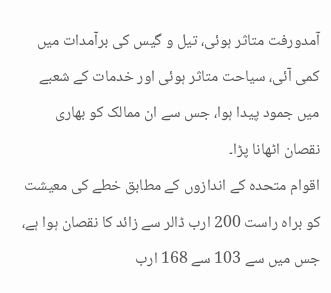آمدورفت متاثر ہوئی، تیل و گیس کی برآمدات میں کمی آئی، سیاحت متاثر ہوئی اور خدمات کے شعبے میں جمود پیدا ہوا، جس سے ان ممالک کو بھاری نقصان اٹھانا پڑا۔
اقوام متحدہ کے اندازوں کے مطابق خطے کی معیشت کو براہ راست 200 ارب ڈالر سے زائد کا نقصان ہوا ہے، جس میں سے 103 سے 168 ارب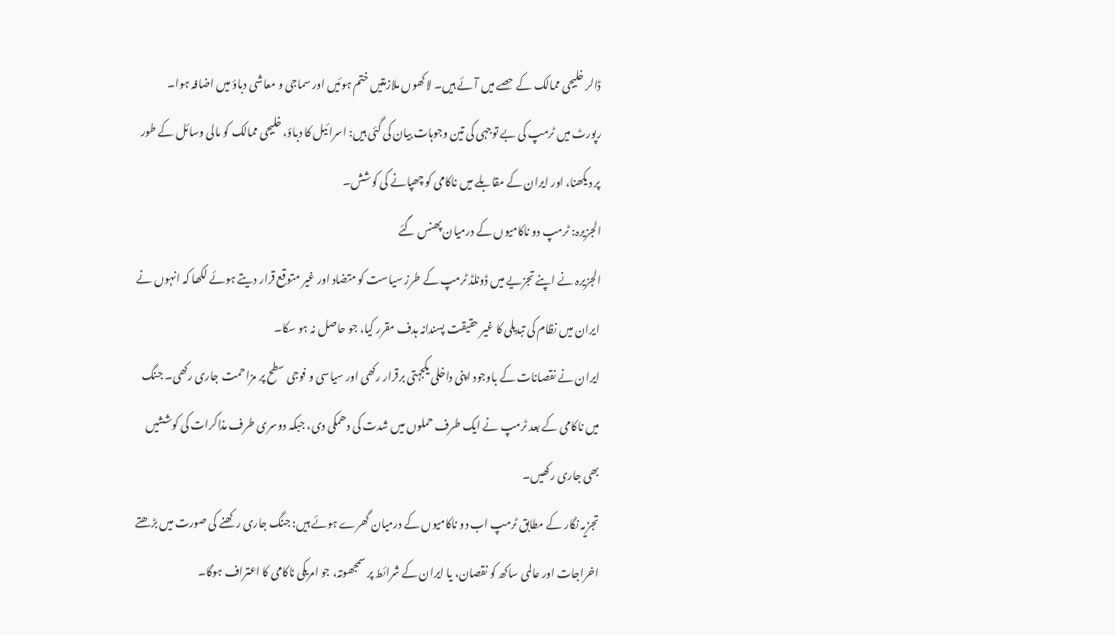ڈالر خلیجی ممالک کے حصے میں آئے ہیں۔ لاکھوں ملازمتیں ختم ہوئیں اور سماجی و معاشی دباؤ میں اضافہ ہوا۔
رپورٹ میں ٹرمپ کی بے توجہی کی تین وجوہات بیان کی گئی ہیں: اسرائیل کا دباؤ، خلیجی ممالک کو مالی وسائل کے طور پر دیکھنا، اور ایران کے مقابلے میں ناکامی کو چھپانے کی کوشش۔
الجزیرہ: ٹرمپ دو ناکامیوں کے درمیان پھنس گئے
الجزیرہ نے اپنے تجزیے میں ڈونلڈ ٹرمپ کے طرز سیاست کو متضاد اور غیر متوقع قرار دیتے ہوئے لکھا کہ انہوں نے ایران میں نظام کی تبدیلی کا غیر حقیقت پسندانہ ہدف مقرر کیا، جو حاصل نہ ہو سکا۔
ایران نے نقصانات کے باوجود اپنی داخلی یکجہتی برقرار رکھی اور سیاسی و فوجی سطح پر مزاحمت جاری رکھی۔ جنگ میں ناکامی کے بعد ٹرمپ نے ایک طرف حملوں میں شدت کی دھمکی دی، جبکہ دوسری طرف مذاکرات کی کوششیں بھی جاری رکھیں۔
تجزیہ نگار کے مطابق ٹرمپ اب دو ناکامیوں کے درمیان گھرے ہوئے ہیں: جنگ جاری رکھنے کی صورت میں بڑھتے اخراجات اور عالمی ساکھ کو نقصان، یا ایران کے شرائط پر سمجھوتہ، جو امریکی ناکامی کا اعتراف ہوگا۔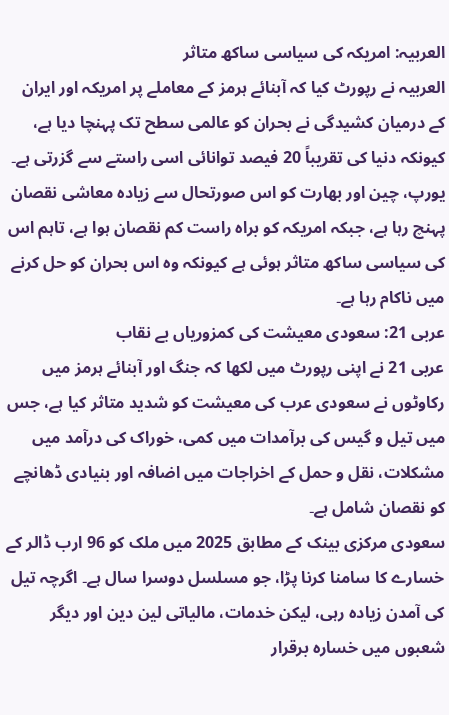العربیہ: امریکہ کی سیاسی ساکھ متاثر
العربیہ نے رپورٹ کیا کہ آبنائے ہرمز کے معاملے پر امریکہ اور ایران کے درمیان کشیدگی نے بحران کو عالمی سطح تک پہنچا دیا ہے، کیونکہ دنیا کی تقریباً 20 فیصد توانائی اسی راستے سے گزرتی ہے۔
یورپ، چین اور بھارت کو اس صورتحال سے زیادہ معاشی نقصان پہنچ رہا ہے، جبکہ امریکہ کو براہ راست کم نقصان ہوا ہے، تاہم اس کی سیاسی ساکھ متاثر ہوئی ہے کیونکہ وہ اس بحران کو حل کرنے میں ناکام رہا ہے۔
عربی 21: سعودی معیشت کی کمزوریاں بے نقاب
عربی 21 نے اپنی رپورٹ میں لکھا کہ جنگ اور آبنائے ہرمز میں رکاوٹوں نے سعودی عرب کی معیشت کو شدید متاثر کیا ہے، جس میں تیل و گیس کی برآمدات میں کمی، خوراک کی درآمد میں مشکلات، نقل و حمل کے اخراجات میں اضافہ اور بنیادی ڈھانچے کو نقصان شامل ہے۔
سعودی مرکزی بینک کے مطابق 2025 میں ملک کو 96 ارب ڈالر کے خسارے کا سامنا کرنا پڑا، جو مسلسل دوسرا سال ہے۔ اگرچہ تیل کی آمدن زیادہ رہی، لیکن خدمات، مالیاتی لین دین اور دیگر شعبوں میں خسارہ برقرار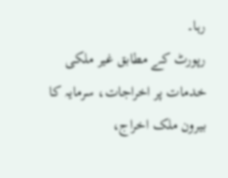رہا۔
رپورٹ کے مطابق غیر ملکی خدمات پر اخراجات، سرمایہ کا بیرون ملک اخراج،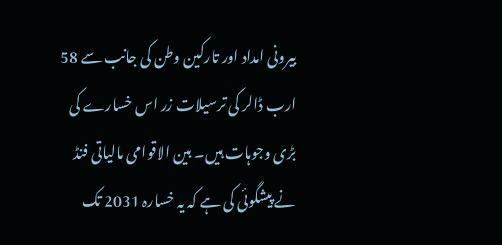بیرونی امداد اور تارکین وطن کی جانب سے 58 ارب ڈالر کی ترسیلات زر اس خسارے کی بڑی وجوہات ہیں۔ بین الاقوامی مالیاتی فنڈ نے پیشگوئی کی ہے کہ یہ خسارہ 2031 تک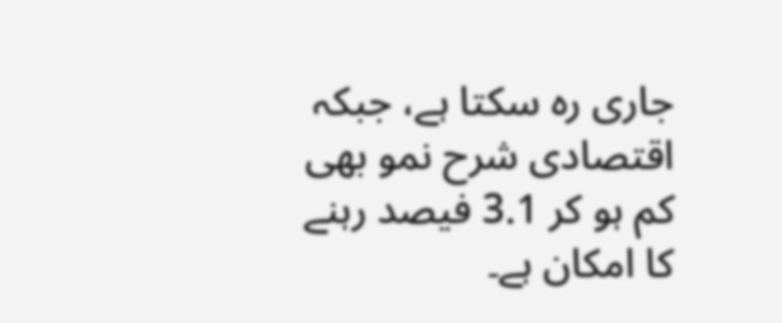جاری رہ سکتا ہے، جبکہ اقتصادی شرح نمو بھی کم ہو کر 3.1 فیصد رہنے کا امکان ہے۔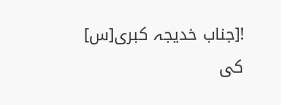![جناب خدیجہ کبری[س] کی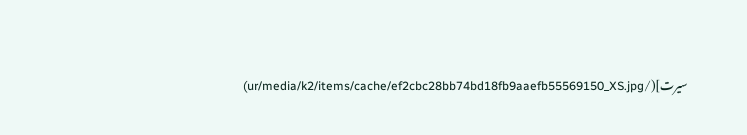سیرت](/ur/media/k2/items/cache/ef2cbc28bb74bd18fb9aaefb55569150_XS.jpg)